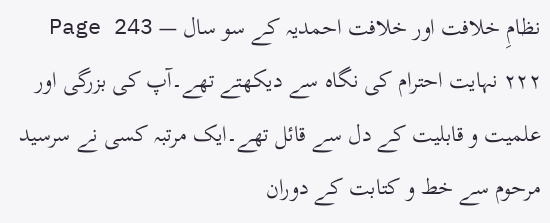نظامِ خلافت اور خلافت احمدیہ کے سو سال — Page 243
۲۲۲ نہایت احترام کی نگاہ سے دیکھتے تھے۔آپ کی بزرگی اور علمیت و قابلیت کے دل سے قائل تھے۔ایک مرتبہ کسی نے سرسید مرحوم سے خط و کتابت کے دوران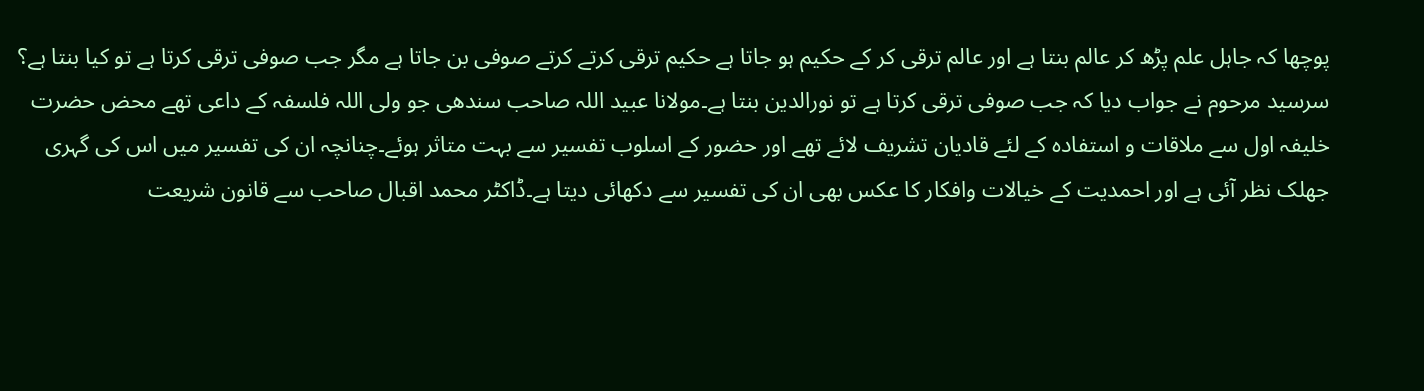پوچھا کہ جاہل علم پڑھ کر عالم بنتا ہے اور عالم ترقی کر کے حکیم ہو جاتا ہے حکیم ترقی کرتے کرتے صوفی بن جاتا ہے مگر جب صوفی ترقی کرتا ہے تو کیا بنتا ہے؟ سرسید مرحوم نے جواب دیا کہ جب صوفی ترقی کرتا ہے تو نورالدین بنتا ہے۔مولانا عبید اللہ صاحب سندھی جو ولی اللہ فلسفہ کے داعی تھے محض حضرت خلیفہ اول سے ملاقات و استفادہ کے لئے قادیان تشریف لائے تھے اور حضور کے اسلوب تفسیر سے بہت متاثر ہوئے۔چنانچہ ان کی تفسیر میں اس کی گہری جھلک نظر آئی ہے اور احمدیت کے خیالات وافکار کا عکس بھی ان کی تفسیر سے دکھائی دیتا ہے۔ڈاکٹر محمد اقبال صاحب سے قانون شریعت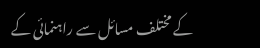کے مختلف مسائل سے راہنمائی کے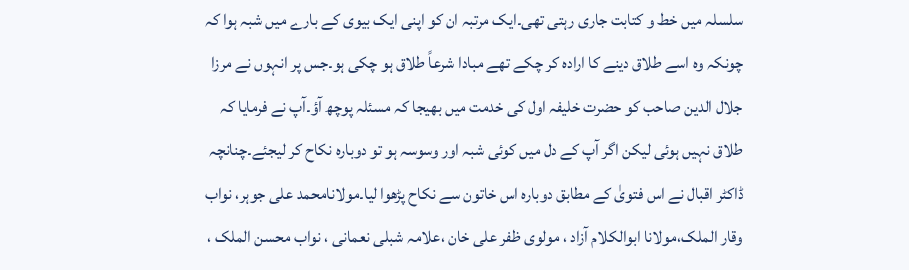سلسلہ میں خط و کتابت جاری رہتی تھی۔ایک مرتبہ ان کو اپنی ایک بیوی کے بارے میں شبہ ہوا کہ چونکہ وہ اسے طلاق دینے کا ارادہ کر چکے تھے مبادا شرعاً طلاق ہو چکی ہو۔جس پر انہوں نے مرزا جلال الدین صاحب کو حضرت خلیفہ اول کی خدمت میں بھیجا کہ مسئلہ پوچھ آؤ۔آپ نے فرمایا کہ طلاق نہیں ہوئی لیکن اگر آپ کے دل میں کوئی شبہ اور وسوسہ ہو تو دوبارہ نکاح کر لیجئے۔چنانچہ ڈاکٹر اقبال نے اس فتویٰ کے مطابق دوبارہ اس خاتون سے نکاح پڑھوا لیا۔مولانامحمد علی جوہر، نواب وقار الملک،مولانا ابوالکلام آزاد ، مولوی ظفر علی خان ،علامہ شبلی نعمانی ، نواب محسن الملک ،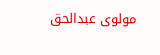مولوی عبدالحق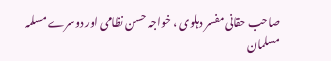صاحب حقانی مفسر دہلوی ، خواجہ حسن نظامی اور دوسرے مسلمہ مسلمان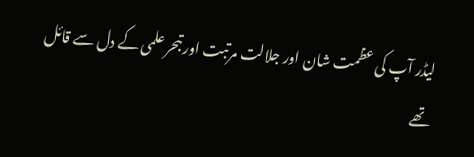لیڈر آپ کی عظمت شان اور جلالت مرتبت اور تبحر علمی کے دل سے قائل تھے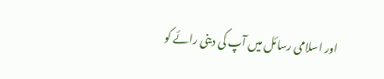اور اسلامی رسائل میں آپ کی دینی رائے کو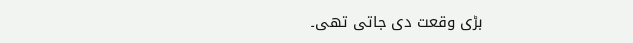بڑی وقعت دی جاتی تھی۔